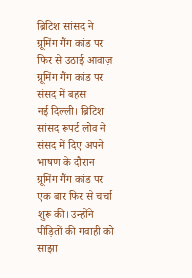ब्रिटिश सांसद ने ग्रूमिंग गैंग कांड पर फिर से उठाई आवाज़
ग्रूमिंग गैंग कांड पर संसद में बहस
नई दिल्ली। ब्रिटिश सांसद रूपर्ट लोव ने संसद में दिए अपने भाषण के दौरान ग्रूमिंग गैंग कांड पर एक बार फिर से चर्चा शुरू की। उन्होंने पीड़ितों की गवाही को साझा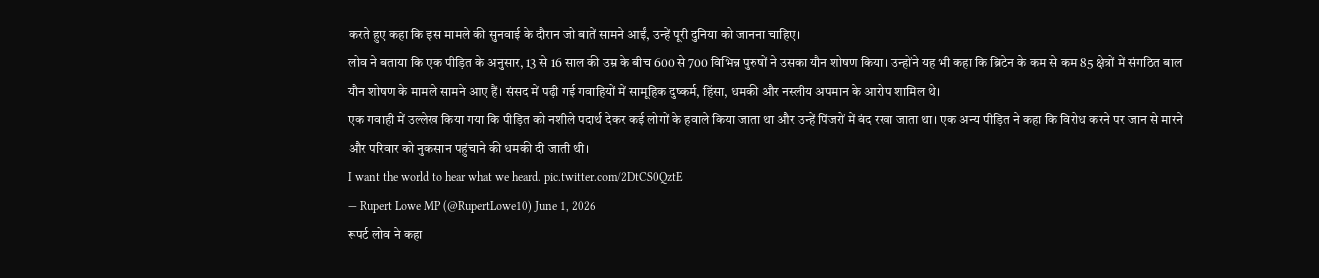करते हुए कहा कि इस मामले की सुनवाई के दौरान जो बातें सामने आईं, उन्हें पूरी दुनिया को जानना चाहिए।
लोव ने बताया कि एक पीड़ित के अनुसार, 13 से 16 साल की उम्र के बीच 600 से 700 विभिन्न पुरुषों ने उसका यौन शोषण किया। उन्होंने यह भी कहा कि ब्रिटेन के कम से कम 85 क्षेत्रों में संगठित बाल यौन शोषण के मामले सामने आए हैं। संसद में पढ़ी गई गवाहियों में सामूहिक दुष्कर्म, हिंसा, धमकी और नस्लीय अपमान के आरोप शामिल थे।
एक गवाही में उल्लेख किया गया कि पीड़ित को नशीले पदार्थ देकर कई लोगों के हवाले किया जाता था और उन्हें पिंजरों में बंद रखा जाता था। एक अन्य पीड़ित ने कहा कि विरोध करने पर जान से मारने और परिवार को नुकसान पहुंचाने की धमकी दी जाती थी।
I want the world to hear what we heard. pic.twitter.com/2DtCS0QztE
— Rupert Lowe MP (@RupertLowe10) June 1, 2026
रूपर्ट लोव ने कहा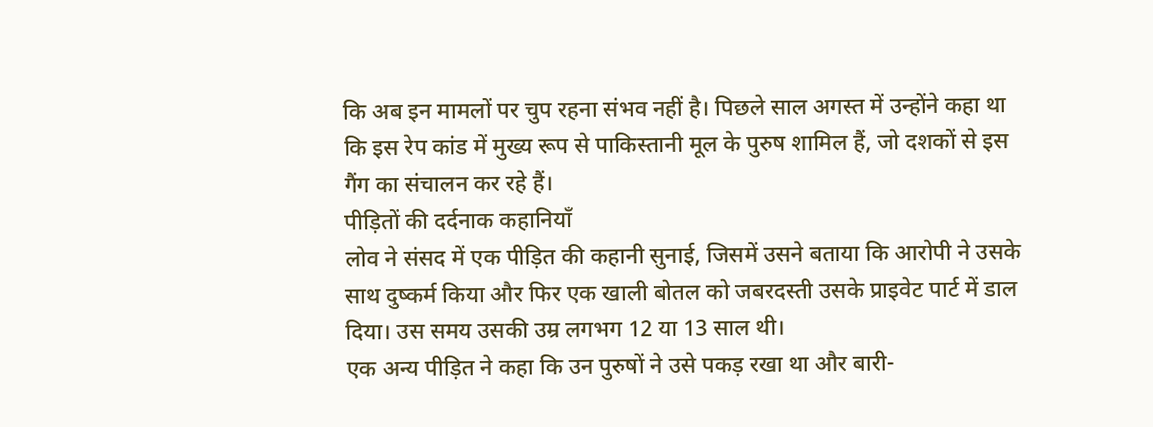कि अब इन मामलों पर चुप रहना संभव नहीं है। पिछले साल अगस्त में उन्होंने कहा था कि इस रेप कांड में मुख्य रूप से पाकिस्तानी मूल के पुरुष शामिल हैं, जो दशकों से इस गैंग का संचालन कर रहे हैं।
पीड़ितों की दर्दनाक कहानियाँ
लोव ने संसद में एक पीड़ित की कहानी सुनाई, जिसमें उसने बताया कि आरोपी ने उसके साथ दुष्कर्म किया और फिर एक खाली बोतल को जबरदस्ती उसके प्राइवेट पार्ट में डाल दिया। उस समय उसकी उम्र लगभग 12 या 13 साल थी।
एक अन्य पीड़ित ने कहा कि उन पुरुषों ने उसे पकड़ रखा था और बारी-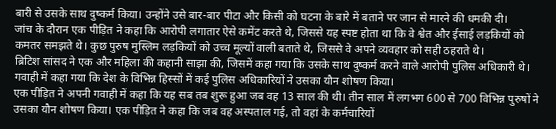बारी से उसके साथ दुष्कर्म किया। उन्होंने उसे बार-बार पीटा और किसी को घटना के बारे में बताने पर जान से मारने की धमकी दी।
जांच के दौरान एक पीड़ित ने कहा कि आरोपी लगातार ऐसे कमेंट करते थे, जिससे यह स्पष्ट होता था कि वे श्वेत और ईसाई लड़कियों को कमतर समझते थे। कुछ पुरुष मुस्लिम लड़कियों को उच्च मूल्यों वाली बताते थे, जिससे वे अपने व्यवहार को सही ठहराते थे।
ब्रिटिश सांसद ने एक और महिला की कहानी साझा की, जिसमें कहा गया कि उसके साथ दुष्कर्म करने वाले आरोपी पुलिस अधिकारी थे। गवाही में कहा गया कि देश के विभिन्न हिस्सों में कई पुलिस अधिकारियों ने उसका यौन शोषण किया।
एक पीड़ित ने अपनी गवाही में कहा कि यह सब तब शुरू हुआ जब वह 13 साल की थी। तीन साल में लगभग 600 से 700 विभिन्न पुरुषों ने उसका यौन शोषण किया। एक पीड़ित ने कहा कि जब वह अस्पताल गई, तो वहां के कर्मचारियों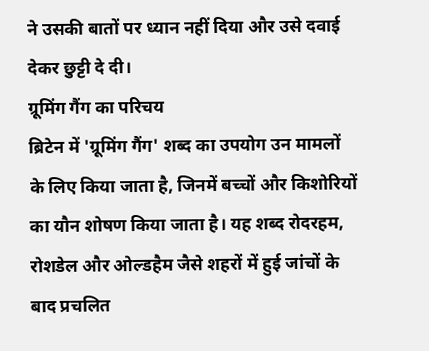ने उसकी बातों पर ध्यान नहीं दिया और उसे दवाई देकर छुट्टी दे दी।
ग्रूमिंग गैंग का परिचय
ब्रिटेन में 'ग्रूमिंग गैंग' शब्द का उपयोग उन मामलों के लिए किया जाता है, जिनमें बच्चों और किशोरियों का यौन शोषण किया जाता है। यह शब्द रोदरहम, रोशडेल और ओल्डहैम जैसे शहरों में हुई जांचों के बाद प्रचलित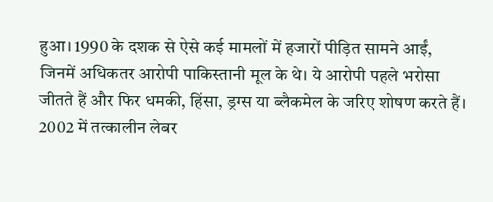हुआ। 1990 के दशक से ऐसे कई मामलों में हजारों पीड़ित सामने आईं, जिनमें अधिकतर आरोपी पाकिस्तानी मूल के थे। ये आरोपी पहले भरोसा जीतते हैं और फिर धमकी, हिंसा, ड्रग्स या ब्लैकमेल के जरिए शोषण करते हैं।
2002 में तत्कालीन लेबर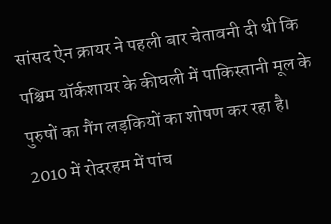सांसद ऐन क्रायर ने पहली बार चेतावनी दी थी कि पश्चिम यॉर्कशायर के कीघली में पाकिस्तानी मूल के पुरुषों का गैंग लड़कियों का शोषण कर रहा है। 2010 में रोदरहम में पांच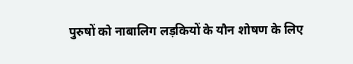पुरुषों को नाबालिग लड़कियों के यौन शोषण के लिए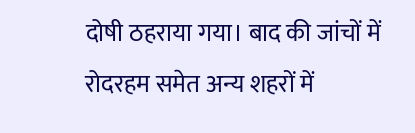दोषी ठहराया गया। बाद की जांचों में रोदरहम समेत अन्य शहरों में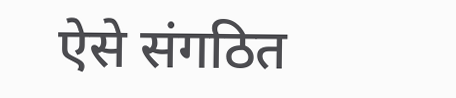ऐसे संगठित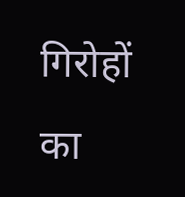गिरोहों का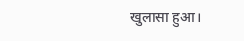खुलासा हुआ।